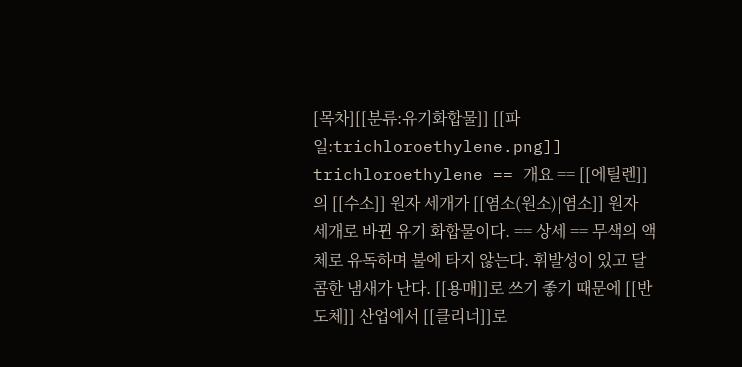[목차][[분류:유기화합물]] [[파일:trichloroethylene.png]] trichloroethylene == 개요 == [[에틸렌]]의 [[수소]] 원자 세개가 [[염소(원소)|염소]] 원자 세개로 바뀐 유기 화합물이다. == 상세 == 무색의 액체로 유독하며 불에 타지 않는다. 휘발성이 있고 달콤한 냄새가 난다. [[용매]]로 쓰기 좋기 때문에 [[반도체]] 산업에서 [[클리너]]로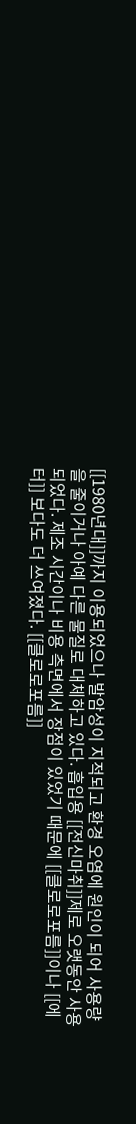[[1980년대]]까지 이용되었으나 발암성이 지적되고 환경 오염에 원인이 되어 사용량을 줄이거나 아예 다른 물질로 대체하고 있다. 흡입용 [[전신마취]]제로 오랫동안 사용되었다. 제조 시간이나 비용 측면에서 장점이 있었기 때문에 [[클로로포름]]이나 [[에터]] 보다도 더 쓰여졌다. [[클로로포름]]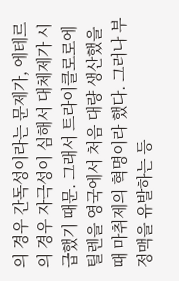의 경우 간독성이라는 문제가, 에테르의 경우 자극성이 심해서 대체제가 시급했기 때문. 그래서 트라이클로로에틸렌을 영국에서 처음 대량 생산했을때 마취제의 혁명이라 했다. 그러나 부정맥을 유발하는 등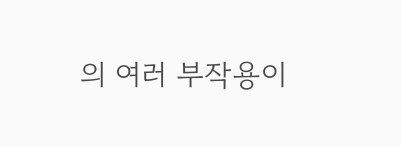의 여러 부작용이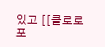있고 [[클로로포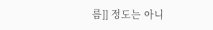름]] 정도는 아니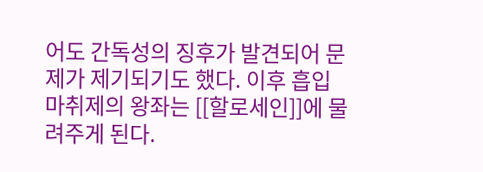어도 간독성의 징후가 발견되어 문제가 제기되기도 했다. 이후 흡입마취제의 왕좌는 [[할로세인]]에 물려주게 된다.